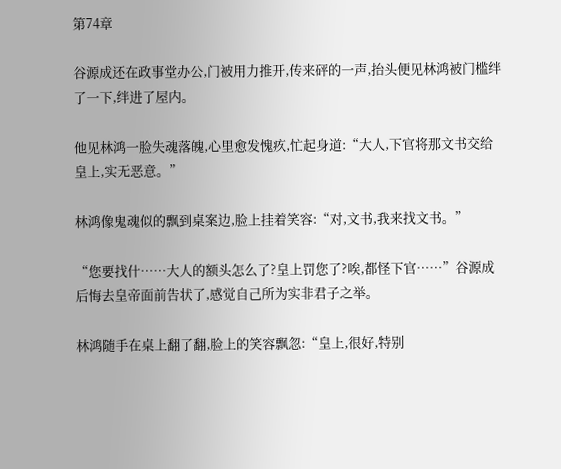第74章

谷源成还在政事堂办公,门被用力推开,传来砰的一声,抬头便见林鸿被门槛绊了一下,绊进了屋内。

他见林鸿一脸失魂落魄,心里愈发愧疚,忙起身道:“大人,下官将那文书交给皇上,实无恶意。”

林鸿像鬼魂似的飘到桌案边,脸上挂着笑容:“对,文书,我来找文书。”

“您要找什……大人的额头怎么了?皇上罚您了?唉,都怪下官……”谷源成后悔去皇帝面前告状了,感觉自己所为实非君子之举。

林鸿随手在桌上翻了翻,脸上的笑容飘忽:“皇上,很好,特别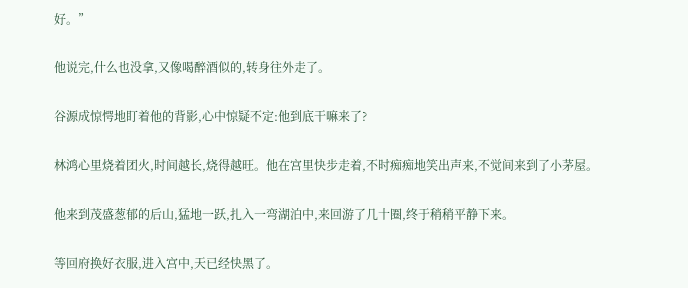好。”

他说完,什么也没拿,又像喝醉酒似的,转身往外走了。

谷源成惊愕地盯着他的背影,心中惊疑不定:他到底干嘛来了?

林鸿心里烧着团火,时间越长,烧得越旺。他在宫里快步走着,不时痴痴地笑出声来,不觉间来到了小茅屋。

他来到茂盛葱郁的后山,猛地一跃,扎入一弯湖泊中,来回游了几十圈,终于稍稍平静下来。

等回府换好衣服,进入宫中,天已经快黑了。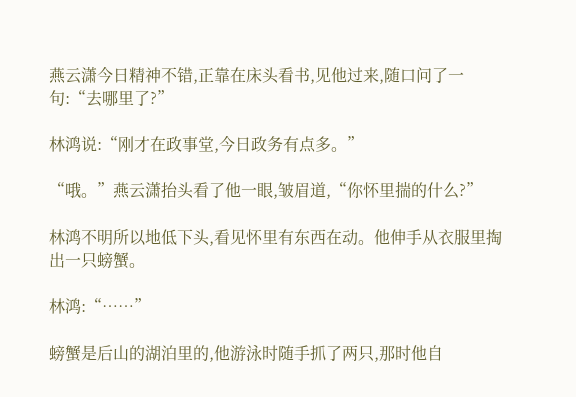燕云潇今日精神不错,正靠在床头看书,见他过来,随口问了一句:“去哪里了?”

林鸿说:“刚才在政事堂,今日政务有点多。”

“哦。”燕云潇抬头看了他一眼,皱眉道,“你怀里揣的什么?”

林鸿不明所以地低下头,看见怀里有东西在动。他伸手从衣服里掏出一只螃蟹。

林鸿:“……”

螃蟹是后山的湖泊里的,他游泳时随手抓了两只,那时他自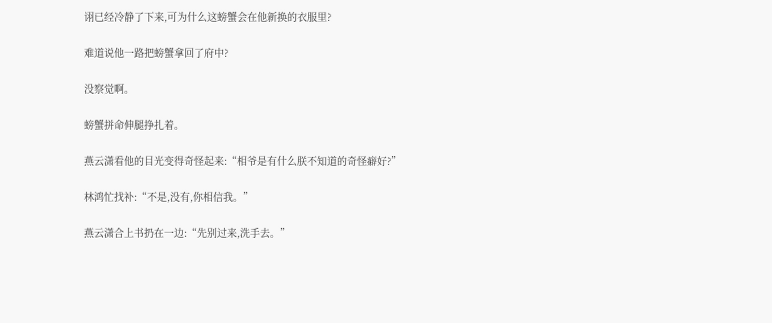诩已经冷静了下来,可为什么这螃蟹会在他新换的衣服里?

难道说他一路把螃蟹拿回了府中?

没察觉啊。

螃蟹拼命伸腿挣扎着。

燕云潇看他的目光变得奇怪起来:“相爷是有什么朕不知道的奇怪癖好?”

林鸿忙找补:“不是,没有,你相信我。”

燕云潇合上书扔在一边:“先别过来,洗手去。”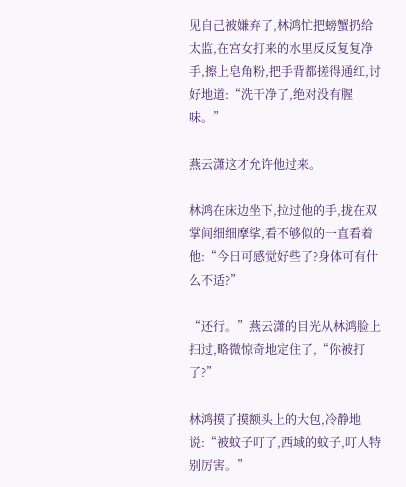见自己被嫌弃了,林鸿忙把螃蟹扔给太监,在宫女打来的水里反反复复净手,擦上皂角粉,把手背都搓得通红,讨好地道:“洗干净了,绝对没有腥味。”

燕云潇这才允许他过来。

林鸿在床边坐下,拉过他的手,拢在双掌间细细摩挲,看不够似的一直看着他:“今日可感觉好些了?身体可有什么不适?”

“还行。”燕云潇的目光从林鸿脸上扫过,略微惊奇地定住了,“你被打了?”

林鸿摸了摸额头上的大包,冷静地说:“被蚊子叮了,西域的蚊子,叮人特别厉害。”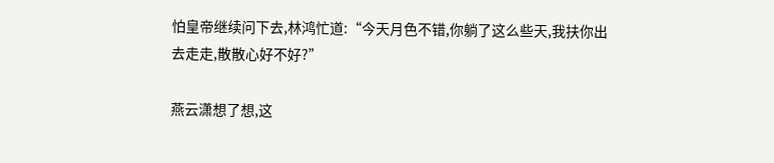怕皇帝继续问下去,林鸿忙道:“今天月色不错,你躺了这么些天,我扶你出去走走,散散心好不好?”

燕云潇想了想,这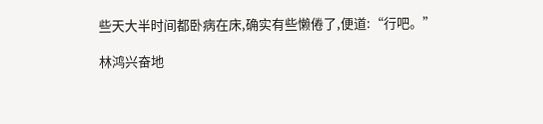些天大半时间都卧病在床,确实有些懒倦了,便道:“行吧。”

林鸿兴奋地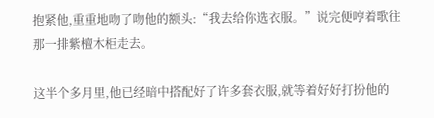抱紧他,重重地吻了吻他的额头:“我去给你选衣服。”说完便哼着歌往那一排紫檀木柜走去。

这半个多月里,他已经暗中搭配好了许多套衣服,就等着好好打扮他的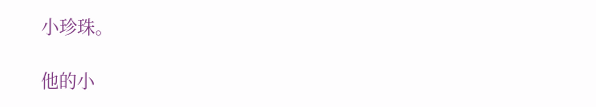小珍珠。

他的小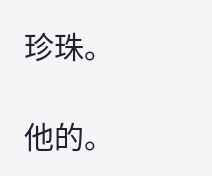珍珠。

他的。